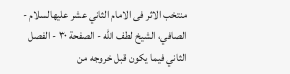منتخب الاثر فی الامام الثاني عشر علیهالسلام - الصافي، الشيخ لطف الله - الصفحة ٣٠ - الفصل الثاني فيما يكون قبل خروجه من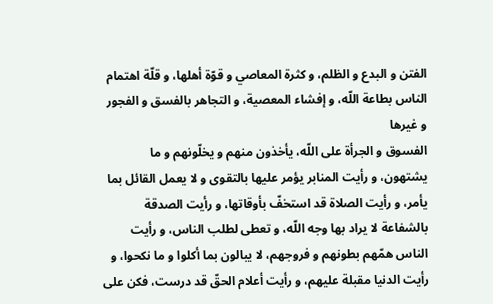الفتن و البدع و الظلم، و كثرة المعاصي و قوّة أهلها، و قلّة اهتمام الناس بطاعة اللّه، و إفشاء المعصية، و التجاهر بالفسق و الفجور و غيرها
الفسوق و الجرأة على اللّه، يأخذون منهم و يخلّونهم و ما يشتهون، و رأيت المنابر يؤمر عليها بالتقوى و لا يعمل القائل بما يأمر، و رأيت الصلاة قد استخفّ بأوقاتها، و رأيت الصدقة بالشفاعة لا يراد بها وجه اللّه، و تعطى لطلب الناس، و رأيت الناس همّهم بطونهم و فروجهم، لا يبالون بما أكلوا و ما نكحوا، و رأيت الدنيا مقبلة عليهم، و رأيت أعلام الحقّ قد درست، فكن على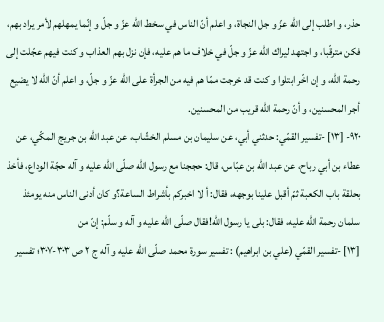حذر، و اطلب إلى اللّه عزّ و جل النجاة، و اعلم أنّ الناس في سخط اللّه عزّ و جلّ و إنّما يمهلهم لأمر يراد بهم، فكن مترقّبا، و اجتهد ليراك اللّه عزّ و جلّ في خلاف ما هم عليه، فإن نزل بهم العذاب و كنت فيهم عجّلت إلى رحمة اللّه، و إن اخّر ابتلوا و كنت قد خرجت ممّا هم فيه من الجرأة على اللّه عزّ و جلّ، و اعلم أنّ اللّه لا يضيع أجر المحسنين، و أنّ رحمة اللّه قريب من المحسنين.
٩٢٠- [١٣] -تفسير القمّي: حدثني أبي، عن سليمان بن مسلم الخشّاب، عن عبد اللّه بن جريج المكّي، عن عطاء بن أبي رباح، عن عبد اللّه بن عبّاس، قال: حججنا مع رسول اللّه صلّى اللّه عليه و آله حجّة الوداع، فأخذ بحلقة باب الكعبة ثمّ أقبل علينا بوجهه، فقال: أ لا اخبركم بأشراط الساعة؟و كان أدنى الناس منه يومئذ سلمان رحمة اللّه عليه، فقال: بلى يا رسول اللّه!فقال صلّى اللّه عليه و آله و سلّم: إنّ من
[١٣] -تفسير القمّي (علي بن ابراهيم) : تفسير سورة محمد صلّى اللّه عليه و آله ج ٢ ص ٣٠٣-٣٠٧؛ تفسير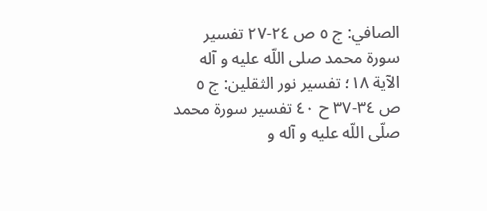الصافي: ج ٥ ص ٢٤-٢٧ تفسير سورة محمد صلى اللّه عليه و آله الآية ١٨؛ تفسير نور الثقلين: ج ٥ ص ٣٤-٣٧ ح ٤٠ تفسير سورة محمد صلّى اللّه عليه و آله و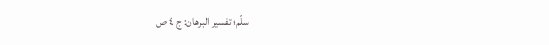سلّم؛ تفسير البرهان: ج ٤ ص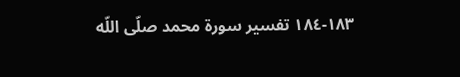١٨٣-١٨٤ تفسير سورة محمد صلّى اللّه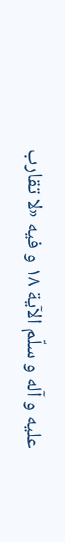عليه و آله و سلّم الآية ١٨ و فيه «لا تقارب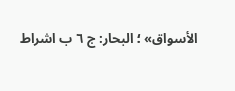الأسواق» ؛ البحار: ج ٦ ب اشراط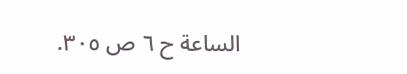الساعة ح ٦ ص ٣٠٥.